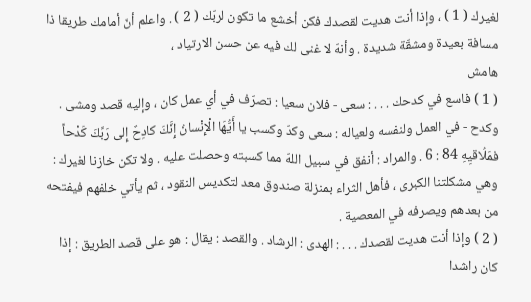لغيرك ( 1 ) ، وإذا أنت هديت لقصدك فكن أخشع ما تكون لربّك ( 2 ) . واعلم أنّ أمامك طريقا ذا مسافة بعيدة ومشقّة شديدة . وأنهّ لا غنى لك فيه عن حسن الارتياد ،
هامش
( 1 ) فاسع في كدحك . . . : سعى - فلان سعيا : تصرّف في أي عمل كان ، وإليه قصد ومشى . وكدح - في العمل ولنفسه ولعياله : سعى وكدّ وكسب يا أَيُّهَا الْإِنْسانُ إِنَّكَ كادِحٌ إِلى رَبِّكَ كَدْحاً فمَلُاقيِهِ 84 : 6 . والمراد : أنفق في سبيل اللهّ مما كسبته وحصلت عليه . ولا تكن خازنا لغيرك : وهي مشكلتنا الكبرى ، فأهل الثراء بمنزلة صندوق معد لتكديس النقود ، ثم يأتي خلفهم فيفتحه من بعدهم ويصرفه في المعصية .
( 2 ) وإذا أنت هديت لقصدك . . . : الهدى : الرشاد . والقصد : يقال : هو على قصد الطريق : إذا كان راشدا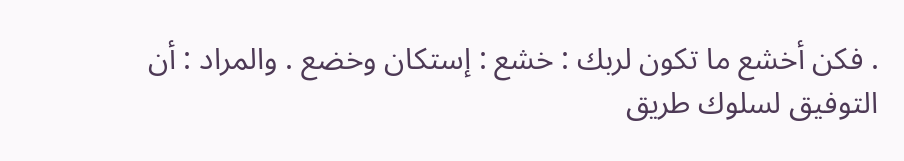. فكن أخشع ما تكون لربك : خشع : إستكان وخضع . والمراد : أن التوفيق لسلوك طريق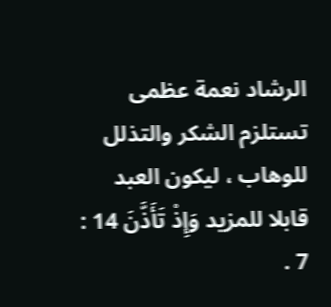الرشاد نعمة عظمى تستلزم الشكر والتذلل للوهاب ، ليكون العبد قابلا للمزيد وَإِذْ تَأَذَّنَ 14 : 7 .